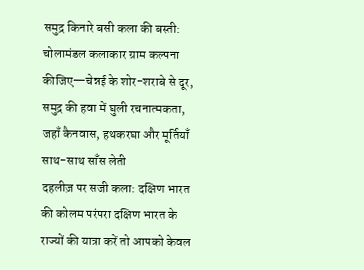समुद्र किनारे बसी कला की बस्ती: चोलामंडल कलाकार ग्राम कल्पना कीजिए—चेन्नई के शोर-शराबे से दूर, समुद्र की हवा में घुली रचनात्मकता, जहाँ कैनवास, हथकरघा और मूर्तियाँ साथ-साथ साँस लेती
दहलीज़ पर सजी कला: दक्षिण भारत की कोलम परंपरा दक्षिण भारत के राज्यों की यात्रा करें तो आपको केवल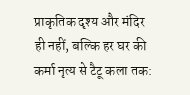प्राकृतिक दृश्य और मंदिर ही नहीं, बल्कि हर घर की
कर्मा नृत्य से टैटू कला तक: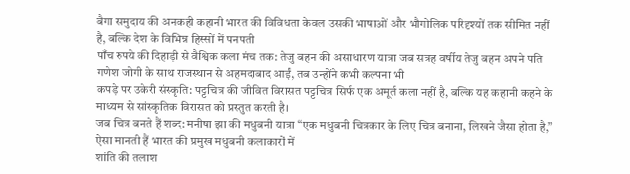बैगा समुदाय की अनकही कहानी भारत की विविधता केवल उसकी भाषाओं और भौगोलिक परिदृश्यों तक सीमित नहीं है, बल्कि देश के विभिन्न हिस्सों में पनपती
पाँच रुपये की दिहाड़ी से वैश्विक कला मंच तक: तेजु बहन की असाधारण यात्रा जब सत्रह वर्षीय तेजु बहन अपने पति गणेश जोगी के साथ राजस्थान से अहमदाबाद आईं, तब उन्होंने कभी कल्पना भी
कपड़े पर उकेरी संस्कृति: पट्टचित्र की जीवित विरासत पट्टचित्र सिर्फ एक अमूर्त कला नहीं है, बल्कि यह कहानी कहने के माध्यम से सांस्कृतिक विरासत को प्रस्तुत करती है।
जब चित्र बनते हैं शब्द: मनीषा झा की मधुबनी यात्रा “एक मधुबनी चित्रकार के लिए चित्र बनाना, लिखने जैसा होता है,” ऐसा मानती हैं भारत की प्रमुख मधुबनी कलाकारों में
शांति की तलाश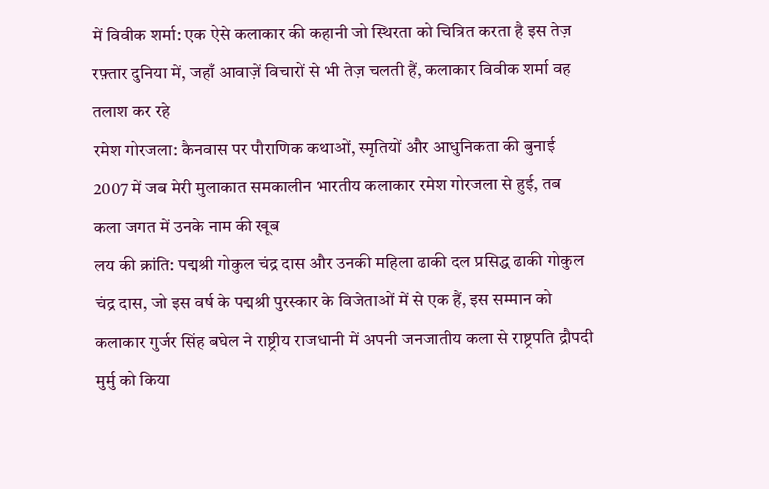में विवीक शर्मा: एक ऐसे कलाकार की कहानी जो स्थिरता को चित्रित करता है इस तेज़ रफ़्तार दुनिया में, जहाँ आवाज़ें विचारों से भी तेज़ चलती हैं, कलाकार विवीक शर्मा वह तलाश कर रहे
रमेश गोरजला: कैनवास पर पौराणिक कथाओं, स्मृतियों और आधुनिकता की बुनाई 2007 में जब मेरी मुलाकात समकालीन भारतीय कलाकार रमेश गोरजला से हुई, तब कला जगत में उनके नाम की खूब
लय की क्रांति: पद्मश्री गोकुल चंद्र दास और उनकी महिला ढाकी दल प्रसिद्ध ढाकी गोकुल चंद्र दास, जो इस वर्ष के पद्मश्री पुरस्कार के विजेताओं में से एक हैं, इस सम्मान को
कलाकार गुर्जर सिंह बघेल ने राष्ट्रीय राजधानी में अपनी जनजातीय कला से राष्ट्रपति द्रौपदी मुर्मु को किया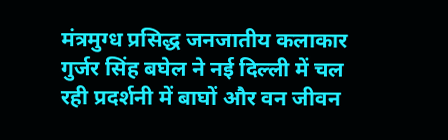मंत्रमुग्ध प्रसिद्ध जनजातीय कलाकार गुर्जर सिंह बघेल ने नई दिल्ली में चल रही प्रदर्शनी में बाघों और वन जीवन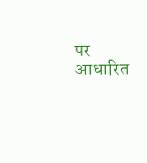पर आधारित